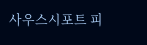사우스시포트 피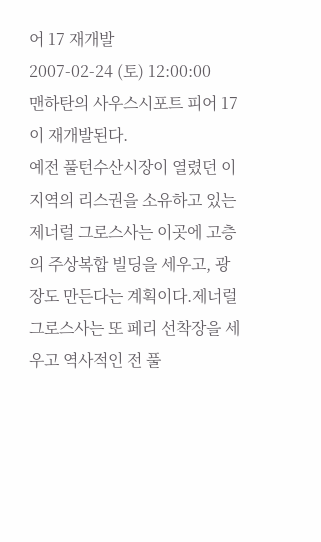어 17 재개발
2007-02-24 (토) 12:00:00
맨하탄의 사우스시포트 피어 17이 재개발된다.
예전 풀턴수산시장이 열렸던 이 지역의 리스권을 소유하고 있는 제너럴 그로스사는 이곳에 고층의 주상복합 빌딩을 세우고, 광장도 만든다는 계획이다.제너럴 그로스사는 또 페리 선착장을 세우고 역사적인 전 풀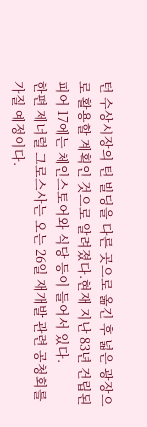턴 수상시장의 틴 빌딩을 다른 곳으로 옮긴 후 넓은 광장으로 활용할 계획인 것으로 알려졌다.현재 지난 83년 건립된 피어 17에는 체인스토어와 식당 등이 들어서 있다.
한편 제너럴 그로스사는 오는 26일 재개발 관련 공청회를 가질 예정이다.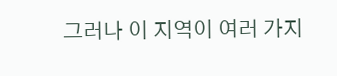그러나 이 지역이 여러 가지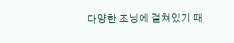다양한 조닝에 걸쳐있기 때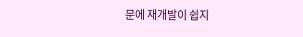문에 재개발이 쉽지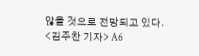않을 것으로 전망되고 있다.
<김주찬 기자> A6